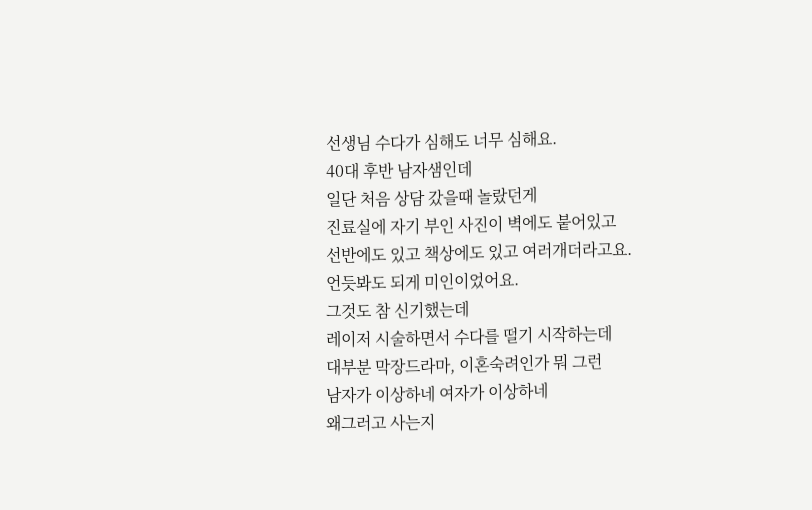선생님 수다가 심해도 너무 심해요.
40대 후반 남자샘인데
일단 처음 상담 갔을때 놀랐던게
진료실에 자기 부인 사진이 벽에도 붙어있고
선반에도 있고 책상에도 있고 여러개더라고요.
언듯봐도 되게 미인이었어요.
그것도 참 신기했는데
레이저 시술하면서 수다를 떨기 시작하는데
대부분 막장드라마, 이혼숙려인가 뭐 그런
남자가 이상하네 여자가 이상하네
왜그러고 사는지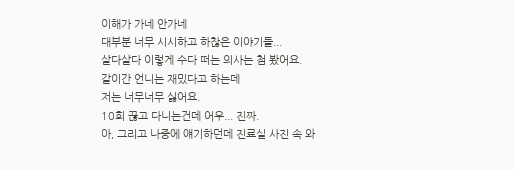이해가 가네 안가네
대부분 너무 시시하고 하찮은 이야기들...
살다살다 이렇게 수다 떠는 의사는 첨 봤어요.
같이간 언니는 재밌다고 하는데
저는 너무너무 싫어요.
10회 끊고 다니는건데 어우... 진짜.
아, 그리고 나중에 얘기하던데 진료실 사진 속 와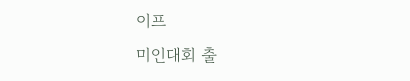이프
미인대회 출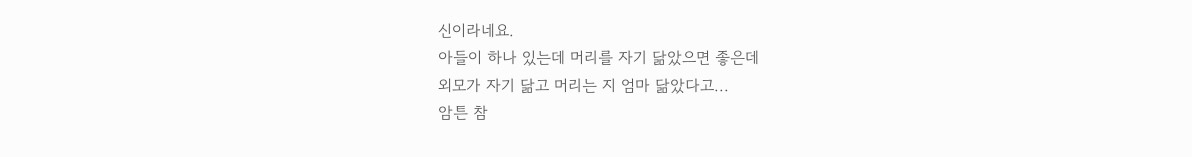신이라네요.
아들이 하나 있는데 머리를 자기 닮았으면 좋은데
외모가 자기 닮고 머리는 지 엄마 닮았다고...
암튼 참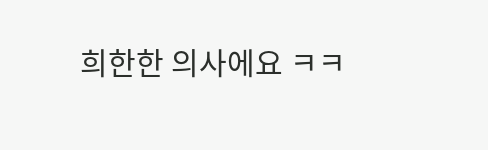희한한 의사에요 ㅋㅋ